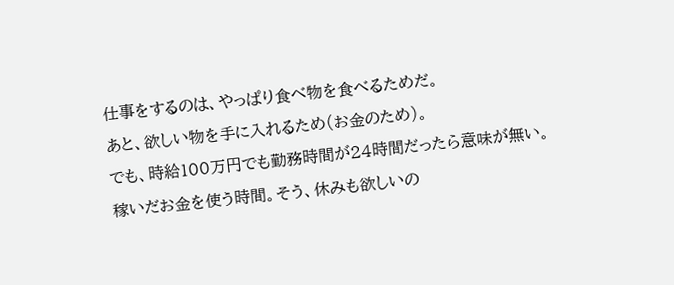仕事をするのは、やっぱり食べ物を食べるためだ。
あと、欲しい物を手に入れるため(お金のため)。
でも、時給100万円でも勤務時間が24時間だったら意味が無い。
稼いだお金を使う時間。そう、休みも欲しいの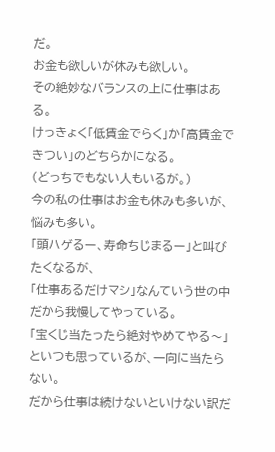だ。
お金も欲しいが休みも欲しい。
その絶妙なバランスの上に仕事はある。
けっきょく「低賃金でらく」か「高賃金できつい」のどちらかになる。
(どっちでもない人もいるが。)
今の私の仕事はお金も休みも多いが、悩みも多い。
「頭ハゲるー、寿命ちじまるー」と叫びたくなるが、
「仕事あるだけマシ」なんていう世の中だから我慢してやっている。
「宝くじ当たったら絶対やめてやる〜」といつも思っているが、一向に当たらない。
だから仕事は続けないといけない訳だ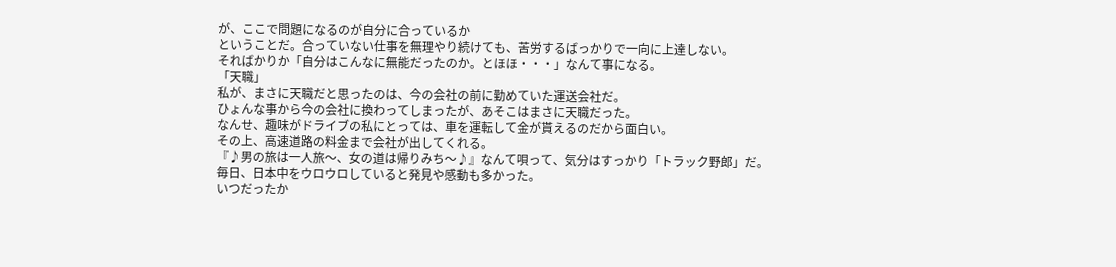が、ここで問題になるのが自分に合っているか
ということだ。合っていない仕事を無理やり続けても、苦労するばっかりで一向に上達しない。
そればかりか「自分はこんなに無能だったのか。とほほ・・・」なんて事になる。
「天職」
私が、まさに天職だと思ったのは、今の会社の前に勤めていた運送会社だ。
ひょんな事から今の会社に換わってしまったが、あそこはまさに天職だった。
なんせ、趣味がドライブの私にとっては、車を運転して金が貰えるのだから面白い。
その上、高速道路の料金まで会社が出してくれる。
『♪男の旅は一人旅〜、女の道は帰りみち〜♪』なんて唄って、気分はすっかり「トラック野郎」だ。
毎日、日本中をウロウロしていると発見や感動も多かった。
いつだったか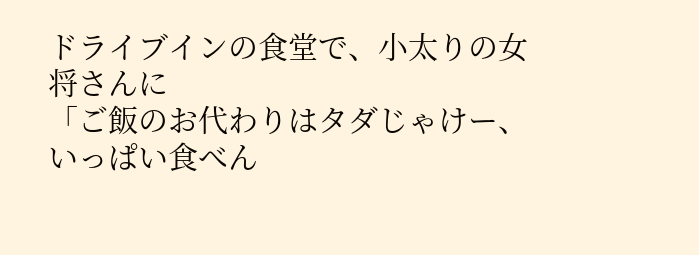ドライブインの食堂で、小太りの女将さんに
「ご飯のお代わりはタダじゃけー、いっぱい食べん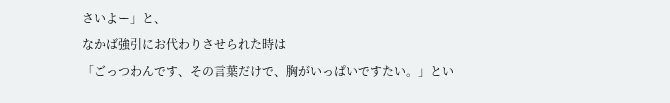さいよー」と、
なかば強引にお代わりさせられた時は
「ごっつわんです、その言葉だけで、胸がいっぱいですたい。」とい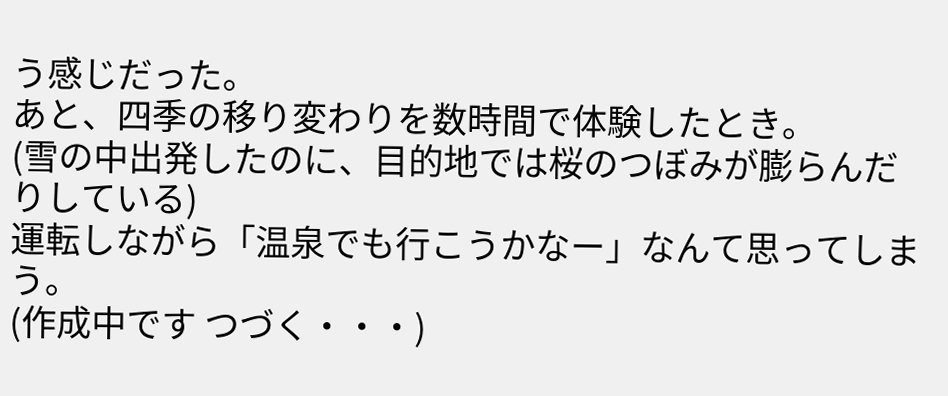う感じだった。
あと、四季の移り変わりを数時間で体験したとき。
(雪の中出発したのに、目的地では桜のつぼみが膨らんだりしている)
運転しながら「温泉でも行こうかなー」なんて思ってしまう。
(作成中です つづく・・・)